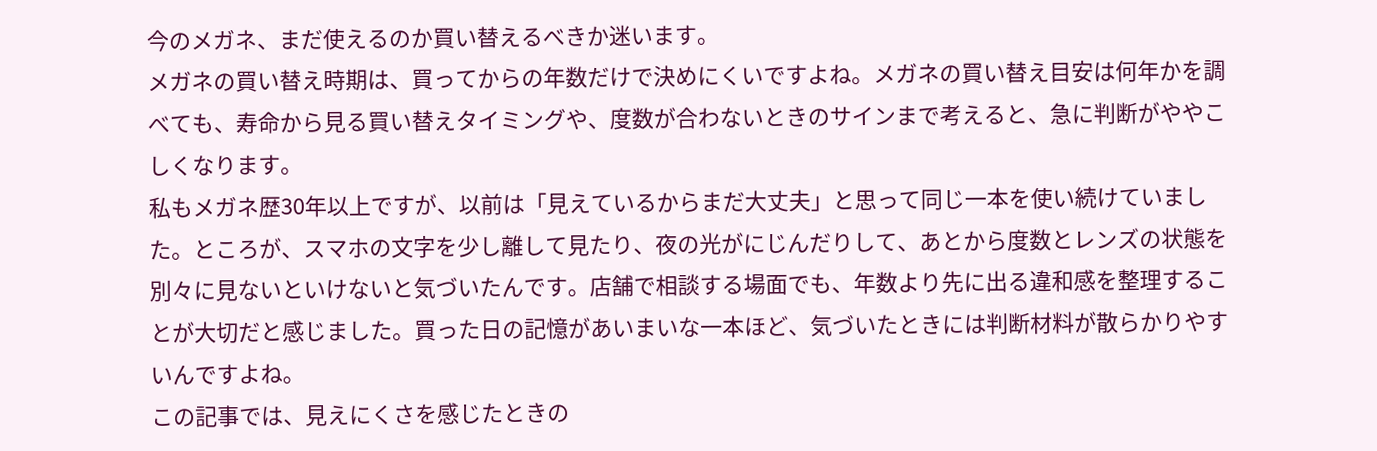今のメガネ、まだ使えるのか買い替えるべきか迷います。
メガネの買い替え時期は、買ってからの年数だけで決めにくいですよね。メガネの買い替え目安は何年かを調べても、寿命から見る買い替えタイミングや、度数が合わないときのサインまで考えると、急に判断がややこしくなります。
私もメガネ歴30年以上ですが、以前は「見えているからまだ大丈夫」と思って同じ一本を使い続けていました。ところが、スマホの文字を少し離して見たり、夜の光がにじんだりして、あとから度数とレンズの状態を別々に見ないといけないと気づいたんです。店舗で相談する場面でも、年数より先に出る違和感を整理することが大切だと感じました。買った日の記憶があいまいな一本ほど、気づいたときには判断材料が散らかりやすいんですよね。
この記事では、見えにくさを感じたときの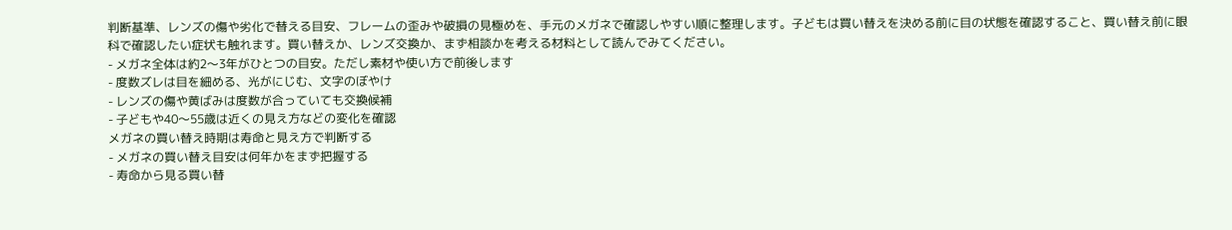判断基準、レンズの傷や劣化で替える目安、フレームの歪みや破損の見極めを、手元のメガネで確認しやすい順に整理します。子どもは買い替えを決める前に目の状態を確認すること、買い替え前に眼科で確認したい症状も触れます。買い替えか、レンズ交換か、まず相談かを考える材料として読んでみてください。
- メガネ全体は約2〜3年がひとつの目安。ただし素材や使い方で前後します
- 度数ズレは目を細める、光がにじむ、文字のぼやけ
- レンズの傷や黄ばみは度数が合っていても交換候補
- 子どもや40〜55歳は近くの見え方などの変化を確認
メガネの買い替え時期は寿命と見え方で判断する
- メガネの買い替え目安は何年かをまず把握する
- 寿命から見る買い替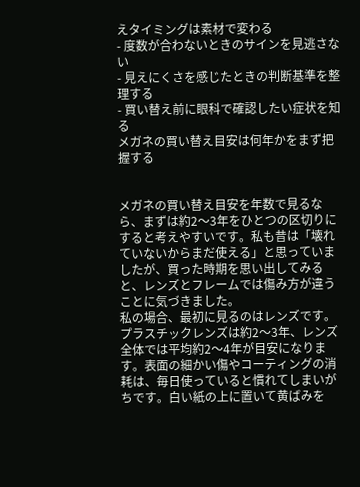えタイミングは素材で変わる
- 度数が合わないときのサインを見逃さない
- 見えにくさを感じたときの判断基準を整理する
- 買い替え前に眼科で確認したい症状を知る
メガネの買い替え目安は何年かをまず把握する


メガネの買い替え目安を年数で見るなら、まずは約2〜3年をひとつの区切りにすると考えやすいです。私も昔は「壊れていないからまだ使える」と思っていましたが、買った時期を思い出してみると、レンズとフレームでは傷み方が違うことに気づきました。
私の場合、最初に見るのはレンズです。プラスチックレンズは約2〜3年、レンズ全体では平均約2〜4年が目安になります。表面の細かい傷やコーティングの消耗は、毎日使っていると慣れてしまいがちです。白い紙の上に置いて黄ばみを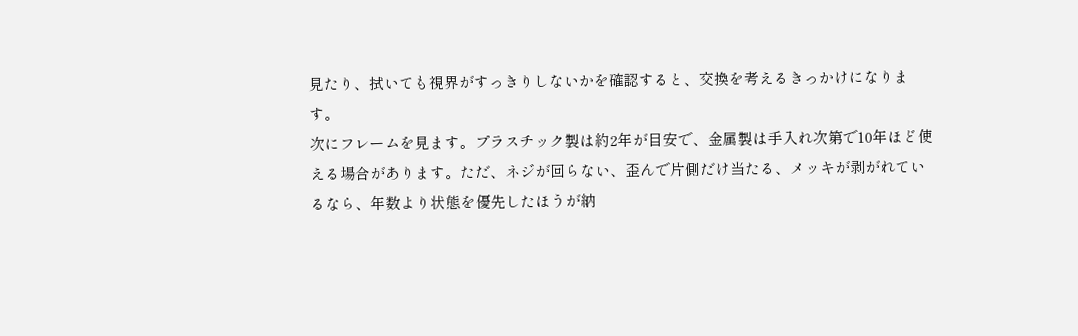見たり、拭いても視界がすっきりしないかを確認すると、交換を考えるきっかけになります。
次にフレームを見ます。プラスチック製は約2年が目安で、金属製は手入れ次第で10年ほど使える場合があります。ただ、ネジが回らない、歪んで片側だけ当たる、メッキが剥がれているなら、年数より状態を優先したほうが納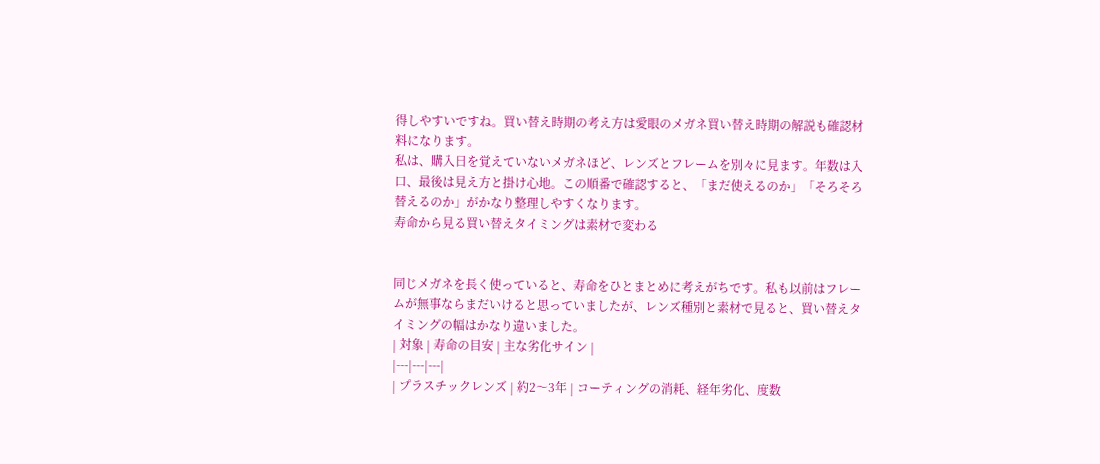得しやすいですね。買い替え時期の考え方は愛眼のメガネ買い替え時期の解説も確認材料になります。
私は、購入日を覚えていないメガネほど、レンズとフレームを別々に見ます。年数は入口、最後は見え方と掛け心地。この順番で確認すると、「まだ使えるのか」「そろそろ替えるのか」がかなり整理しやすくなります。
寿命から見る買い替えタイミングは素材で変わる


同じメガネを長く使っていると、寿命をひとまとめに考えがちです。私も以前はフレームが無事ならまだいけると思っていましたが、レンズ種別と素材で見ると、買い替えタイミングの幅はかなり違いました。
| 対象 | 寿命の目安 | 主な劣化サイン |
|---|---|---|
| プラスチックレンズ | 約2〜3年 | コーティングの消耗、経年劣化、度数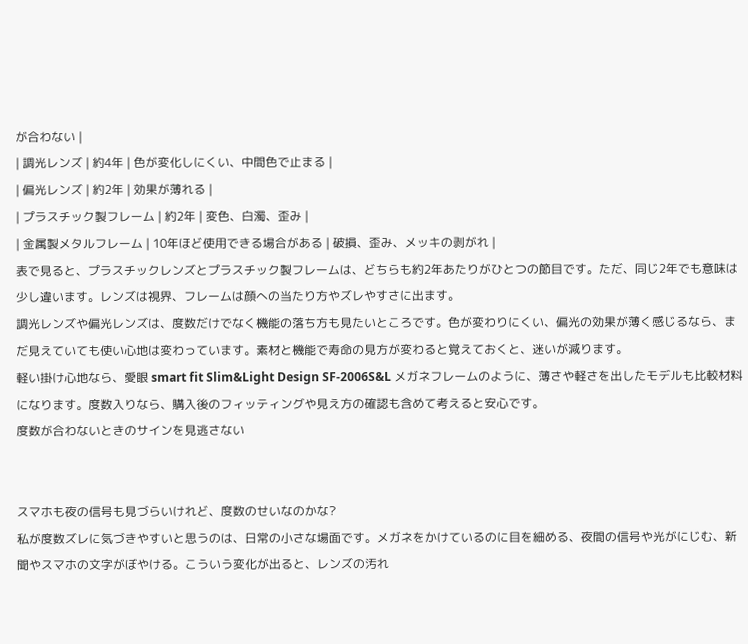が合わない |
| 調光レンズ | 約4年 | 色が変化しにくい、中間色で止まる |
| 偏光レンズ | 約2年 | 効果が薄れる |
| プラスチック製フレーム | 約2年 | 変色、白濁、歪み |
| 金属製メタルフレーム | 10年ほど使用できる場合がある | 破損、歪み、メッキの剥がれ |
表で見ると、プラスチックレンズとプラスチック製フレームは、どちらも約2年あたりがひとつの節目です。ただ、同じ2年でも意味は少し違います。レンズは視界、フレームは顔への当たり方やズレやすさに出ます。
調光レンズや偏光レンズは、度数だけでなく機能の落ち方も見たいところです。色が変わりにくい、偏光の効果が薄く感じるなら、まだ見えていても使い心地は変わっています。素材と機能で寿命の見方が変わると覚えておくと、迷いが減ります。
軽い掛け心地なら、愛眼 smart fit Slim&Light Design SF-2006S&L メガネフレームのように、薄さや軽さを出したモデルも比較材料になります。度数入りなら、購入後のフィッティングや見え方の確認も含めて考えると安心です。
度数が合わないときのサインを見逃さない


スマホも夜の信号も見づらいけれど、度数のせいなのかな?
私が度数ズレに気づきやすいと思うのは、日常の小さな場面です。メガネをかけているのに目を細める、夜間の信号や光がにじむ、新聞やスマホの文字がぼやける。こういう変化が出ると、レンズの汚れ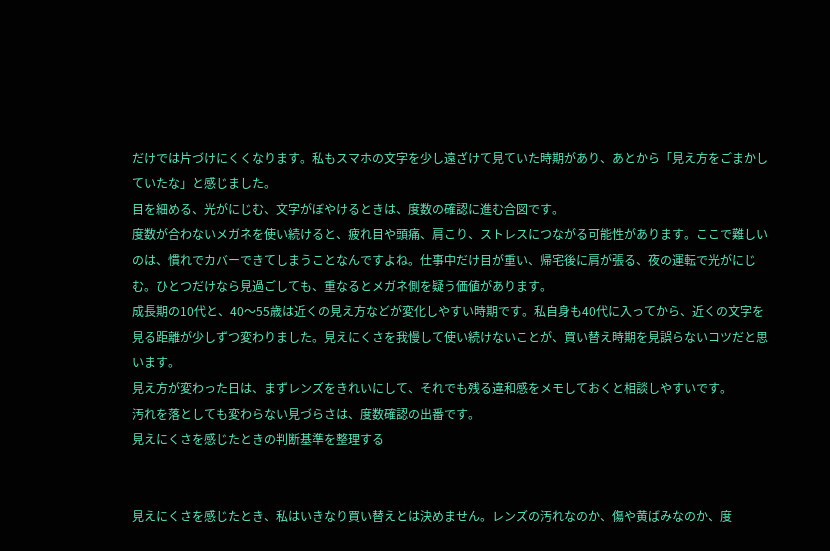だけでは片づけにくくなります。私もスマホの文字を少し遠ざけて見ていた時期があり、あとから「見え方をごまかしていたな」と感じました。
目を細める、光がにじむ、文字がぼやけるときは、度数の確認に進む合図です。
度数が合わないメガネを使い続けると、疲れ目や頭痛、肩こり、ストレスにつながる可能性があります。ここで難しいのは、慣れでカバーできてしまうことなんですよね。仕事中だけ目が重い、帰宅後に肩が張る、夜の運転で光がにじむ。ひとつだけなら見過ごしても、重なるとメガネ側を疑う価値があります。
成長期の10代と、40〜55歳は近くの見え方などが変化しやすい時期です。私自身も40代に入ってから、近くの文字を見る距離が少しずつ変わりました。見えにくさを我慢して使い続けないことが、買い替え時期を見誤らないコツだと思います。
見え方が変わった日は、まずレンズをきれいにして、それでも残る違和感をメモしておくと相談しやすいです。
汚れを落としても変わらない見づらさは、度数確認の出番です。
見えにくさを感じたときの判断基準を整理する


見えにくさを感じたとき、私はいきなり買い替えとは決めません。レンズの汚れなのか、傷や黄ばみなのか、度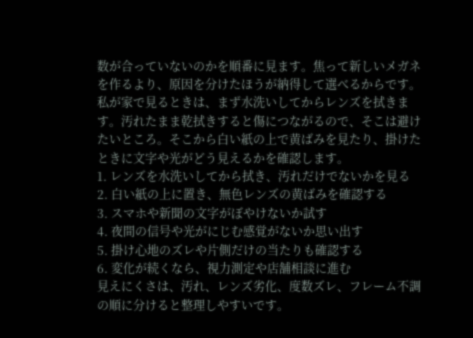数が合っていないのかを順番に見ます。焦って新しいメガネを作るより、原因を分けたほうが納得して選べるからです。
私が家で見るときは、まず水洗いしてからレンズを拭きます。汚れたまま乾拭きすると傷につながるので、そこは避けたいところ。そこから白い紙の上で黄ばみを見たり、掛けたときに文字や光がどう見えるかを確認します。
1. レンズを水洗いしてから拭き、汚れだけでないかを見る
2. 白い紙の上に置き、無色レンズの黄ばみを確認する
3. スマホや新聞の文字がぼやけないか試す
4. 夜間の信号や光がにじむ感覚がないか思い出す
5. 掛け心地のズレや片側だけの当たりも確認する
6. 変化が続くなら、視力測定や店舗相談に進む
見えにくさは、汚れ、レンズ劣化、度数ズレ、フレーム不調の順に分けると整理しやすいです。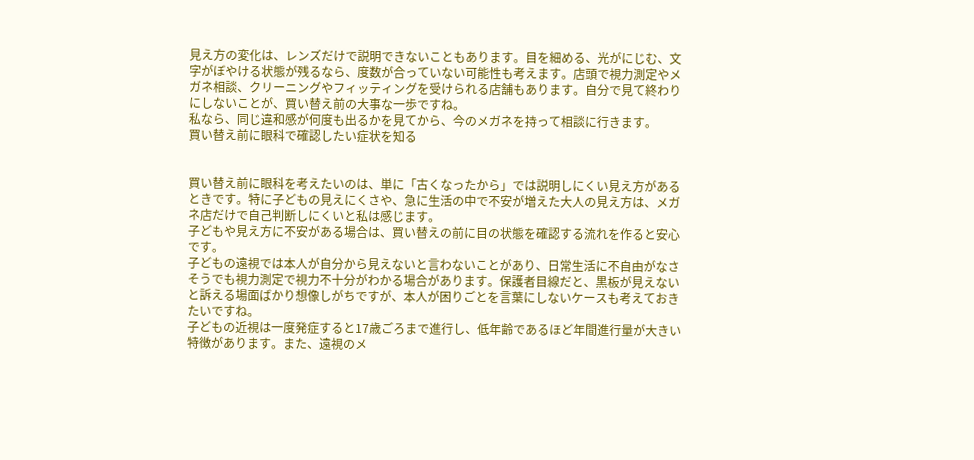見え方の変化は、レンズだけで説明できないこともあります。目を細める、光がにじむ、文字がぼやける状態が残るなら、度数が合っていない可能性も考えます。店頭で視力測定やメガネ相談、クリーニングやフィッティングを受けられる店舗もあります。自分で見て終わりにしないことが、買い替え前の大事な一歩ですね。
私なら、同じ違和感が何度も出るかを見てから、今のメガネを持って相談に行きます。
買い替え前に眼科で確認したい症状を知る


買い替え前に眼科を考えたいのは、単に「古くなったから」では説明しにくい見え方があるときです。特に子どもの見えにくさや、急に生活の中で不安が増えた大人の見え方は、メガネ店だけで自己判断しにくいと私は感じます。
子どもや見え方に不安がある場合は、買い替えの前に目の状態を確認する流れを作ると安心です。
子どもの遠視では本人が自分から見えないと言わないことがあり、日常生活に不自由がなさそうでも視力測定で視力不十分がわかる場合があります。保護者目線だと、黒板が見えないと訴える場面ばかり想像しがちですが、本人が困りごとを言葉にしないケースも考えておきたいですね。
子どもの近視は一度発症すると17歳ごろまで進行し、低年齢であるほど年間進行量が大きい特徴があります。また、遠視のメ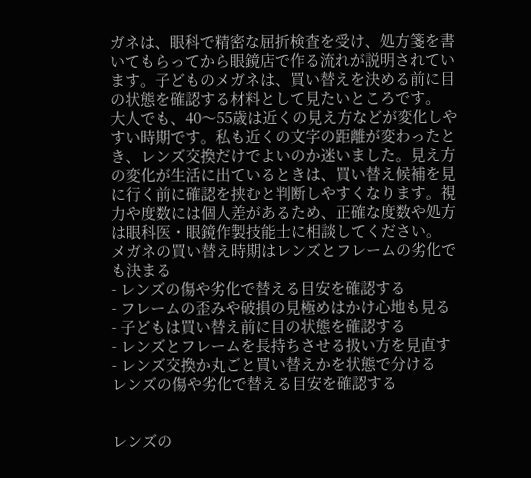ガネは、眼科で精密な屈折検査を受け、処方箋を書いてもらってから眼鏡店で作る流れが説明されています。子どものメガネは、買い替えを決める前に目の状態を確認する材料として見たいところです。
大人でも、40〜55歳は近くの見え方などが変化しやすい時期です。私も近くの文字の距離が変わったとき、レンズ交換だけでよいのか迷いました。見え方の変化が生活に出ているときは、買い替え候補を見に行く前に確認を挟むと判断しやすくなります。視力や度数には個人差があるため、正確な度数や処方は眼科医・眼鏡作製技能士に相談してください。
メガネの買い替え時期はレンズとフレームの劣化でも決まる
- レンズの傷や劣化で替える目安を確認する
- フレームの歪みや破損の見極めはかけ心地も見る
- 子どもは買い替え前に目の状態を確認する
- レンズとフレームを長持ちさせる扱い方を見直す
- レンズ交換か丸ごと買い替えかを状態で分ける
レンズの傷や劣化で替える目安を確認する


レンズの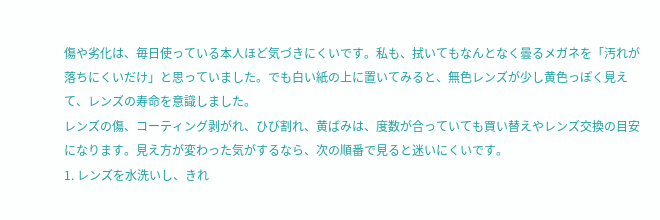傷や劣化は、毎日使っている本人ほど気づきにくいです。私も、拭いてもなんとなく曇るメガネを「汚れが落ちにくいだけ」と思っていました。でも白い紙の上に置いてみると、無色レンズが少し黄色っぽく見えて、レンズの寿命を意識しました。
レンズの傷、コーティング剥がれ、ひび割れ、黄ばみは、度数が合っていても買い替えやレンズ交換の目安になります。見え方が変わった気がするなら、次の順番で見ると迷いにくいです。
1. レンズを水洗いし、きれ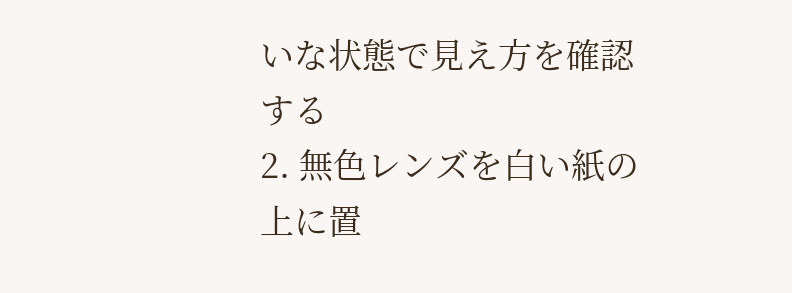いな状態で見え方を確認する
2. 無色レンズを白い紙の上に置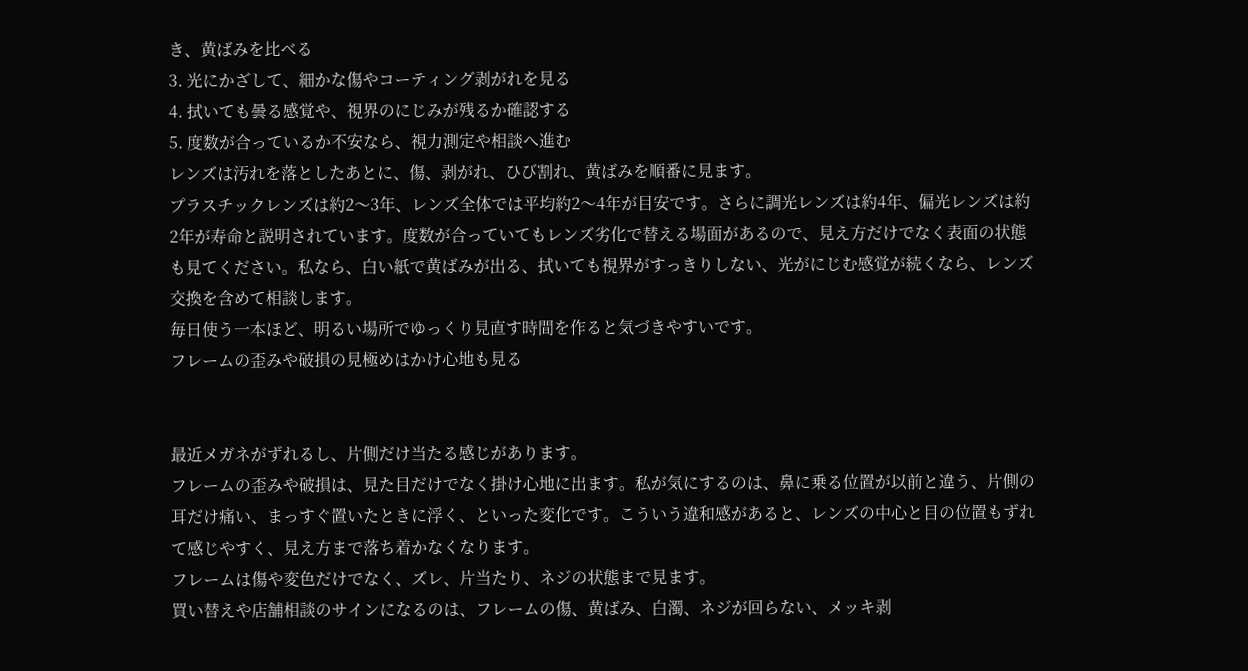き、黄ばみを比べる
3. 光にかざして、細かな傷やコーティング剥がれを見る
4. 拭いても曇る感覚や、視界のにじみが残るか確認する
5. 度数が合っているか不安なら、視力測定や相談へ進む
レンズは汚れを落としたあとに、傷、剥がれ、ひび割れ、黄ばみを順番に見ます。
プラスチックレンズは約2〜3年、レンズ全体では平均約2〜4年が目安です。さらに調光レンズは約4年、偏光レンズは約2年が寿命と説明されています。度数が合っていてもレンズ劣化で替える場面があるので、見え方だけでなく表面の状態も見てください。私なら、白い紙で黄ばみが出る、拭いても視界がすっきりしない、光がにじむ感覚が続くなら、レンズ交換を含めて相談します。
毎日使う一本ほど、明るい場所でゆっくり見直す時間を作ると気づきやすいです。
フレームの歪みや破損の見極めはかけ心地も見る


最近メガネがずれるし、片側だけ当たる感じがあります。
フレームの歪みや破損は、見た目だけでなく掛け心地に出ます。私が気にするのは、鼻に乗る位置が以前と違う、片側の耳だけ痛い、まっすぐ置いたときに浮く、といった変化です。こういう違和感があると、レンズの中心と目の位置もずれて感じやすく、見え方まで落ち着かなくなります。
フレームは傷や変色だけでなく、ズレ、片当たり、ネジの状態まで見ます。
買い替えや店舗相談のサインになるのは、フレームの傷、黄ばみ、白濁、ネジが回らない、メッキ剥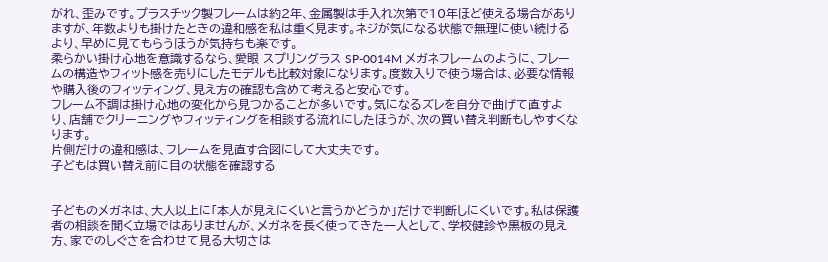がれ、歪みです。プラスチック製フレームは約2年、金属製は手入れ次第で10年ほど使える場合がありますが、年数よりも掛けたときの違和感を私は重く見ます。ネジが気になる状態で無理に使い続けるより、早めに見てもらうほうが気持ちも楽です。
柔らかい掛け心地を意識するなら、愛眼 スプリングラス SP-0014M メガネフレームのように、フレームの構造やフィット感を売りにしたモデルも比較対象になります。度数入りで使う場合は、必要な情報や購入後のフィッティング、見え方の確認も含めて考えると安心です。
フレーム不調は掛け心地の変化から見つかることが多いです。気になるズレを自分で曲げて直すより、店舗でクリーニングやフィッティングを相談する流れにしたほうが、次の買い替え判断もしやすくなります。
片側だけの違和感は、フレームを見直す合図にして大丈夫です。
子どもは買い替え前に目の状態を確認する


子どものメガネは、大人以上に「本人が見えにくいと言うかどうか」だけで判断しにくいです。私は保護者の相談を聞く立場ではありませんが、メガネを長く使ってきた一人として、学校健診や黒板の見え方、家でのしぐさを合わせて見る大切さは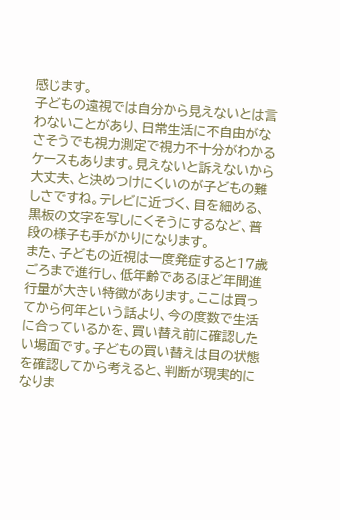感じます。
子どもの遠視では自分から見えないとは言わないことがあり、日常生活に不自由がなさそうでも視力測定で視力不十分がわかるケースもあります。見えないと訴えないから大丈夫、と決めつけにくいのが子どもの難しさですね。テレビに近づく、目を細める、黒板の文字を写しにくそうにするなど、普段の様子も手がかりになります。
また、子どもの近視は一度発症すると17歳ごろまで進行し、低年齢であるほど年間進行量が大きい特徴があります。ここは買ってから何年という話より、今の度数で生活に合っているかを、買い替え前に確認したい場面です。子どもの買い替えは目の状態を確認してから考えると、判断が現実的になりま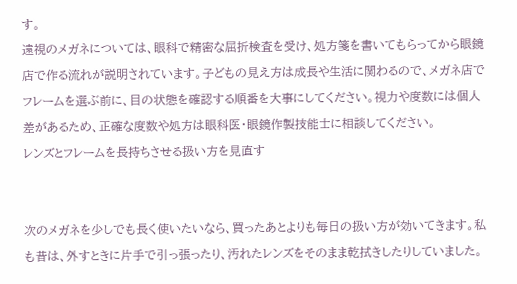す。
遠視のメガネについては、眼科で精密な屈折検査を受け、処方箋を書いてもらってから眼鏡店で作る流れが説明されています。子どもの見え方は成長や生活に関わるので、メガネ店でフレームを選ぶ前に、目の状態を確認する順番を大事にしてください。視力や度数には個人差があるため、正確な度数や処方は眼科医・眼鏡作製技能士に相談してください。
レンズとフレームを長持ちさせる扱い方を見直す


次のメガネを少しでも長く使いたいなら、買ったあとよりも毎日の扱い方が効いてきます。私も昔は、外すときに片手で引っ張ったり、汚れたレンズをそのまま乾拭きしたりしていました。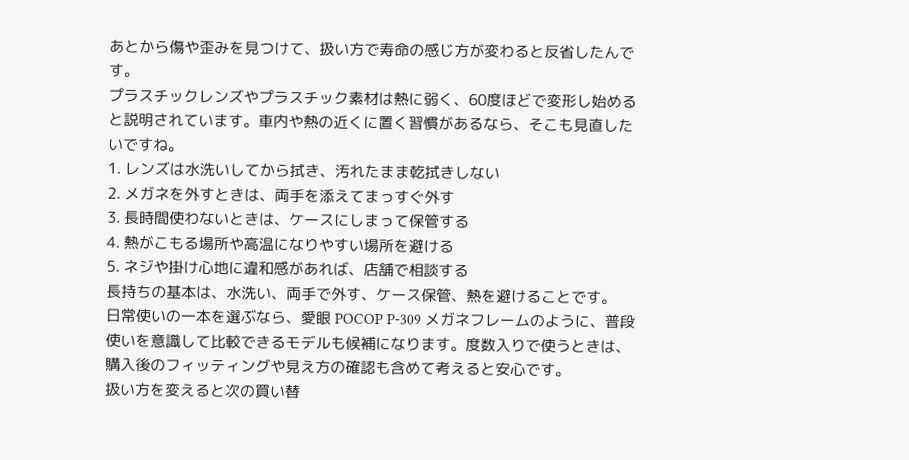あとから傷や歪みを見つけて、扱い方で寿命の感じ方が変わると反省したんです。
プラスチックレンズやプラスチック素材は熱に弱く、60度ほどで変形し始めると説明されています。車内や熱の近くに置く習慣があるなら、そこも見直したいですね。
1. レンズは水洗いしてから拭き、汚れたまま乾拭きしない
2. メガネを外すときは、両手を添えてまっすぐ外す
3. 長時間使わないときは、ケースにしまって保管する
4. 熱がこもる場所や高温になりやすい場所を避ける
5. ネジや掛け心地に違和感があれば、店舗で相談する
長持ちの基本は、水洗い、両手で外す、ケース保管、熱を避けることです。
日常使いの一本を選ぶなら、愛眼 POCOP P-309 メガネフレームのように、普段使いを意識して比較できるモデルも候補になります。度数入りで使うときは、購入後のフィッティングや見え方の確認も含めて考えると安心です。
扱い方を変えると次の買い替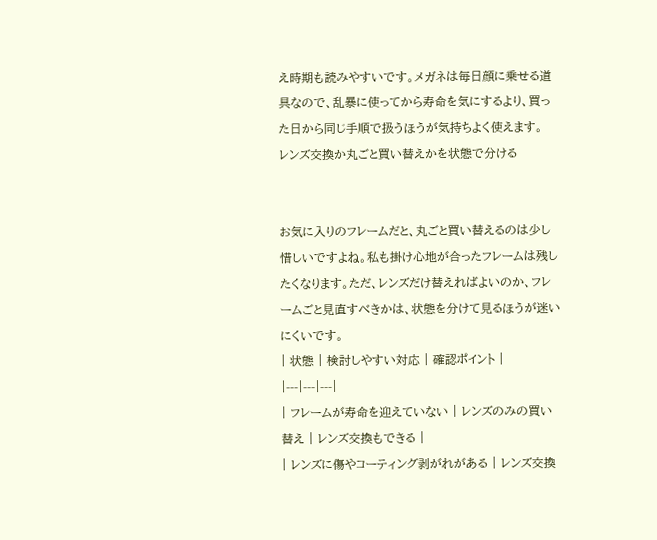え時期も読みやすいです。メガネは毎日顔に乗せる道具なので、乱暴に使ってから寿命を気にするより、買った日から同じ手順で扱うほうが気持ちよく使えます。
レンズ交換か丸ごと買い替えかを状態で分ける


お気に入りのフレームだと、丸ごと買い替えるのは少し惜しいですよね。私も掛け心地が合ったフレームは残したくなります。ただ、レンズだけ替えればよいのか、フレームごと見直すべきかは、状態を分けて見るほうが迷いにくいです。
| 状態 | 検討しやすい対応 | 確認ポイント |
|---|---|---|
| フレームが寿命を迎えていない | レンズのみの買い替え | レンズ交換もできる |
| レンズに傷やコーティング剥がれがある | レンズ交換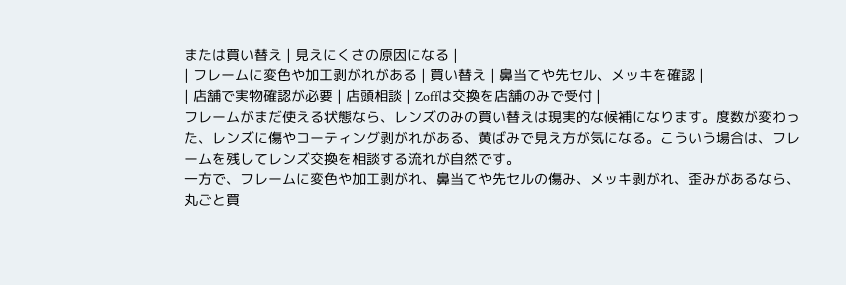または買い替え | 見えにくさの原因になる |
| フレームに変色や加工剥がれがある | 買い替え | 鼻当てや先セル、メッキを確認 |
| 店舗で実物確認が必要 | 店頭相談 | Zoffは交換を店舗のみで受付 |
フレームがまだ使える状態なら、レンズのみの買い替えは現実的な候補になります。度数が変わった、レンズに傷やコーティング剥がれがある、黄ばみで見え方が気になる。こういう場合は、フレームを残してレンズ交換を相談する流れが自然です。
一方で、フレームに変色や加工剥がれ、鼻当てや先セルの傷み、メッキ剥がれ、歪みがあるなら、丸ごと買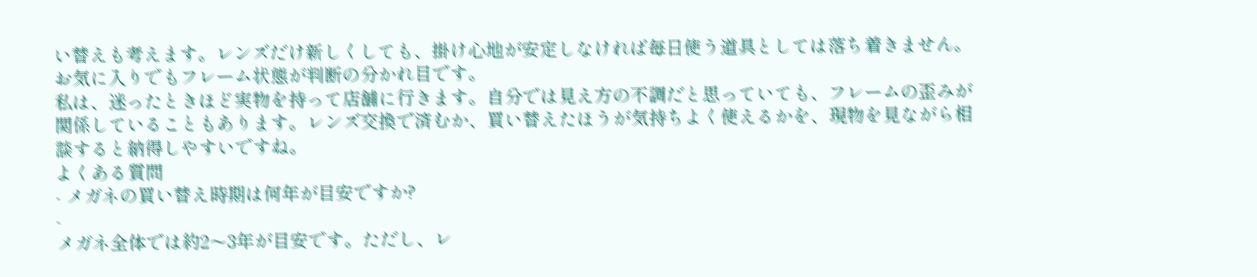い替えも考えます。レンズだけ新しくしても、掛け心地が安定しなければ毎日使う道具としては落ち着きません。お気に入りでもフレーム状態が判断の分かれ目です。
私は、迷ったときほど実物を持って店舗に行きます。自分では見え方の不調だと思っていても、フレームの歪みが関係していることもあります。レンズ交換で済むか、買い替えたほうが気持ちよく使えるかを、現物を見ながら相談すると納得しやすいですね。
よくある質問
- メガネの買い替え時期は何年が目安ですか?
-
メガネ全体では約2〜3年が目安です。ただし、レ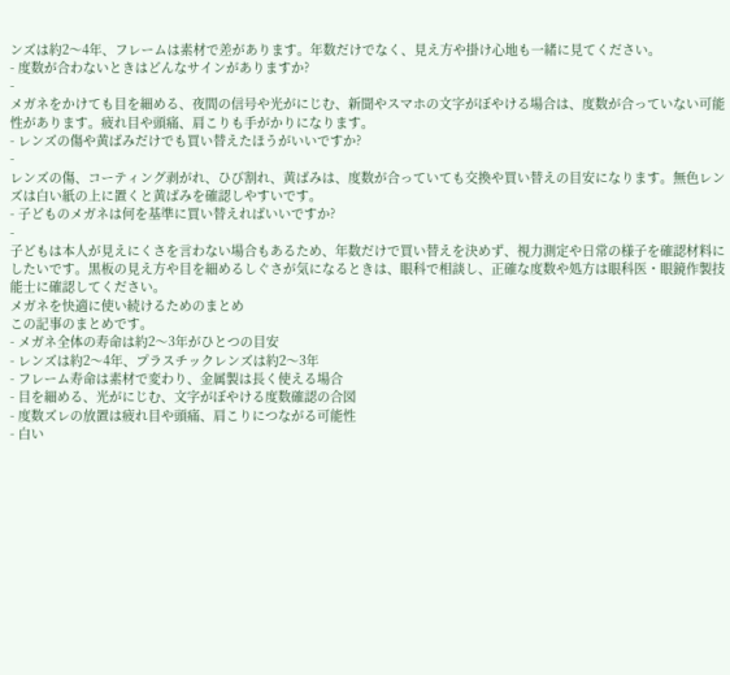ンズは約2〜4年、フレームは素材で差があります。年数だけでなく、見え方や掛け心地も一緒に見てください。
- 度数が合わないときはどんなサインがありますか?
-
メガネをかけても目を細める、夜間の信号や光がにじむ、新聞やスマホの文字がぼやける場合は、度数が合っていない可能性があります。疲れ目や頭痛、肩こりも手がかりになります。
- レンズの傷や黄ばみだけでも買い替えたほうがいいですか?
-
レンズの傷、コーティング剥がれ、ひび割れ、黄ばみは、度数が合っていても交換や買い替えの目安になります。無色レンズは白い紙の上に置くと黄ばみを確認しやすいです。
- 子どものメガネは何を基準に買い替えればいいですか?
-
子どもは本人が見えにくさを言わない場合もあるため、年数だけで買い替えを決めず、視力測定や日常の様子を確認材料にしたいです。黒板の見え方や目を細めるしぐさが気になるときは、眼科で相談し、正確な度数や処方は眼科医・眼鏡作製技能士に確認してください。
メガネを快適に使い続けるためのまとめ
この記事のまとめです。
- メガネ全体の寿命は約2〜3年がひとつの目安
- レンズは約2〜4年、プラスチックレンズは約2〜3年
- フレーム寿命は素材で変わり、金属製は長く使える場合
- 目を細める、光がにじむ、文字がぼやける度数確認の合図
- 度数ズレの放置は疲れ目や頭痛、肩こりにつながる可能性
- 白い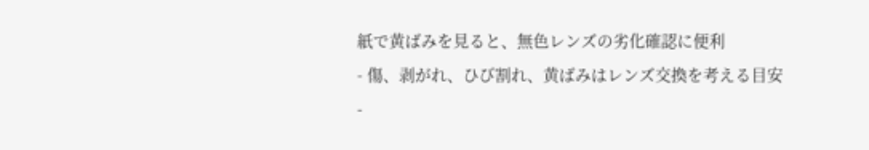紙で黄ばみを見ると、無色レンズの劣化確認に便利
- 傷、剥がれ、ひび割れ、黄ばみはレンズ交換を考える目安
-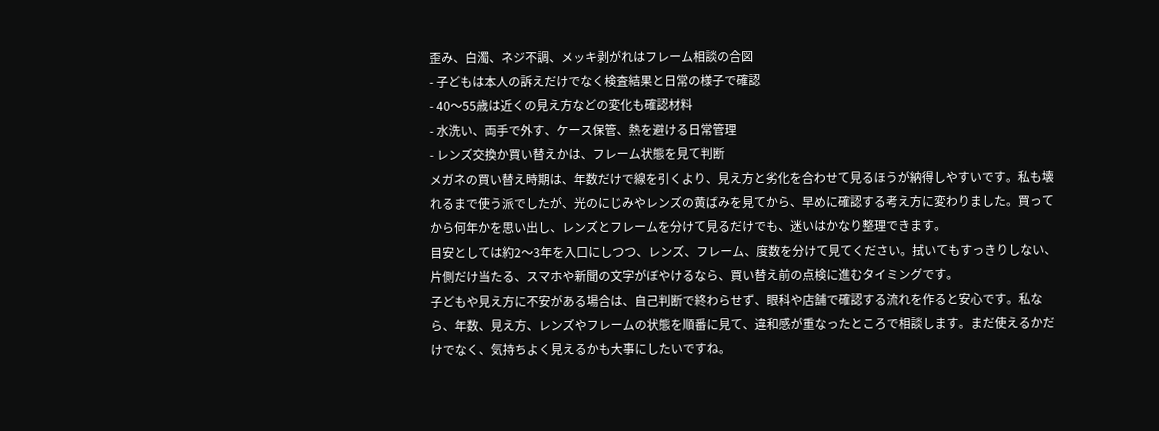歪み、白濁、ネジ不調、メッキ剥がれはフレーム相談の合図
- 子どもは本人の訴えだけでなく検査結果と日常の様子で確認
- 40〜55歳は近くの見え方などの変化も確認材料
- 水洗い、両手で外す、ケース保管、熱を避ける日常管理
- レンズ交換か買い替えかは、フレーム状態を見て判断
メガネの買い替え時期は、年数だけで線を引くより、見え方と劣化を合わせて見るほうが納得しやすいです。私も壊れるまで使う派でしたが、光のにじみやレンズの黄ばみを見てから、早めに確認する考え方に変わりました。買ってから何年かを思い出し、レンズとフレームを分けて見るだけでも、迷いはかなり整理できます。
目安としては約2〜3年を入口にしつつ、レンズ、フレーム、度数を分けて見てください。拭いてもすっきりしない、片側だけ当たる、スマホや新聞の文字がぼやけるなら、買い替え前の点検に進むタイミングです。
子どもや見え方に不安がある場合は、自己判断で終わらせず、眼科や店舗で確認する流れを作ると安心です。私なら、年数、見え方、レンズやフレームの状態を順番に見て、違和感が重なったところで相談します。まだ使えるかだけでなく、気持ちよく見えるかも大事にしたいですね。